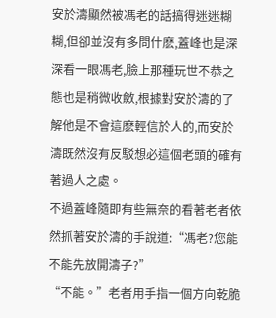安於濤顯然被馮老的話搞得迷迷糊糊,但卻並沒有多問什麽,蓋峰也是深深看一眼馮老,臉上那種玩世不恭之態也是稍微收斂,根據對安於濤的了解他是不會這麽輕信於人的,而安於濤既然沒有反駁想必這個老頭的確有著過人之處。
不過蓋峰隨即有些無奈的看著老者依然抓著安於濤的手說道:“馮老?您能不能先放開濤子?”
“不能。”老者用手指一個方向乾脆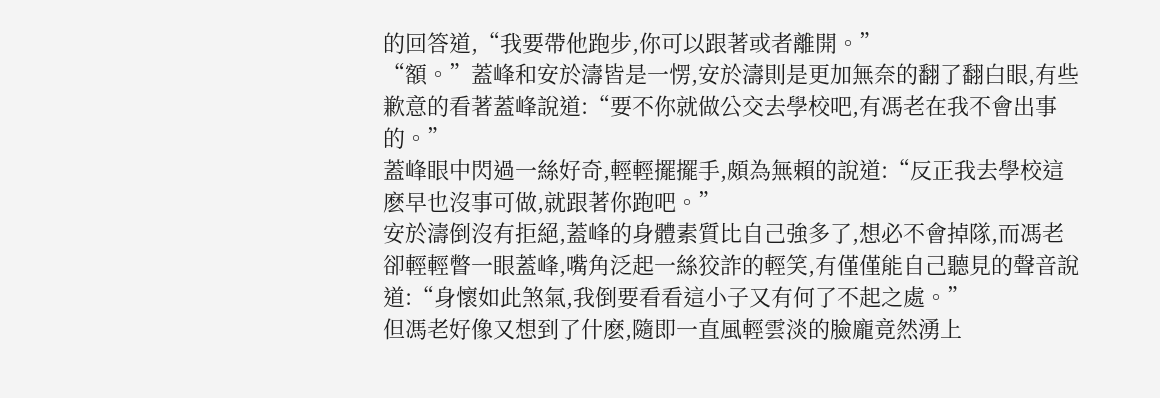的回答道,“我要帶他跑步,你可以跟著或者離開。”
“額。”蓋峰和安於濤皆是一愣,安於濤則是更加無奈的翻了翻白眼,有些歉意的看著蓋峰說道:“要不你就做公交去學校吧,有馮老在我不會出事的。”
蓋峰眼中閃過一絲好奇,輕輕擺擺手,頗為無賴的說道:“反正我去學校這麽早也沒事可做,就跟著你跑吧。”
安於濤倒沒有拒絕,蓋峰的身體素質比自己強多了,想必不會掉隊,而馮老卻輕輕瞥一眼蓋峰,嘴角泛起一絲狡詐的輕笑,有僅僅能自己聽見的聲音說道:“身懷如此煞氣,我倒要看看這小子又有何了不起之處。”
但馮老好像又想到了什麽,隨即一直風輕雲淡的臉龐竟然湧上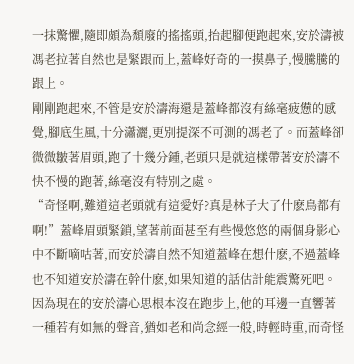一抹驚懼,隨即頗為頹廢的搖搖頭,抬起腳便跑起來,安於濤被馮老拉著自然也是緊跟而上,蓋峰好奇的一摸鼻子,慢騰騰的跟上。
剛剛跑起來,不管是安於濤海還是蓋峰都沒有絲毫疲憊的感覺,腳底生風,十分瀟灑,更別提深不可測的馮老了。而蓋峰卻微微皺著眉頭,跑了十幾分鍾,老頭只是就這樣帶著安於濤不快不慢的跑著,絲毫沒有特別之處。
“奇怪啊,難道這老頭就有這愛好?真是林子大了什麽鳥都有啊!”蓋峰眉頭緊鎖,望著前面甚至有些慢悠悠的兩個身影心中不斷嘀咕著,而安於濤自然不知道蓋峰在想什麽,不過蓋峰也不知道安於濤在幹什麽,如果知道的話估計能震驚死吧。
因為現在的安於濤心思根本沒在跑步上,他的耳邊一直響著一種若有如無的聲音,猶如老和尚念經一般,時輕時重,而奇怪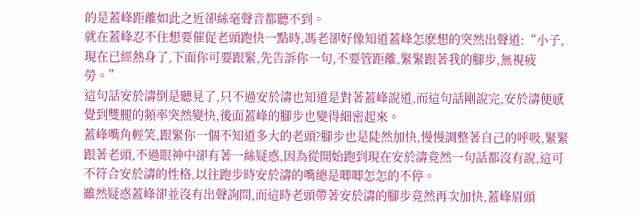的是蓋峰距離如此之近卻絲毫聲音都聽不到。
就在蓋峰忍不住想要催促老頭跑快一點時,馮老卻好像知道蓋峰怎麽想的突然出聲道:“小子,現在已經熱身了,下面你可要跟緊,先告訴你一句,不要管距離,緊緊跟著我的腳步,無視疲勞。”
這句話安於濤倒是聽見了,只不過安於濤也知道是對著蓋峰說道,而這句話剛說完,安於濤便感覺到雙腿的頻率突然變快,後面蓋峰的腳步也變得細密起來。
蓋峰嘴角輕笑,跟緊你一個不知道多大的老頭?腳步也是陡然加快,慢慢調整著自己的呼吸,緊緊跟著老頭,不過眼神中卻有著一絲疑惑,因為從開始跑到現在安於濤竟然一句話都沒有說,這可不符合安於濤的性格,以往跑步時安於濤的嘴總是唧唧怎怎的不停。
雖然疑惑蓋峰卻並沒有出聲詢問,而這時老頭帶著安於濤的腳步竟然再次加快,蓋峰眉頭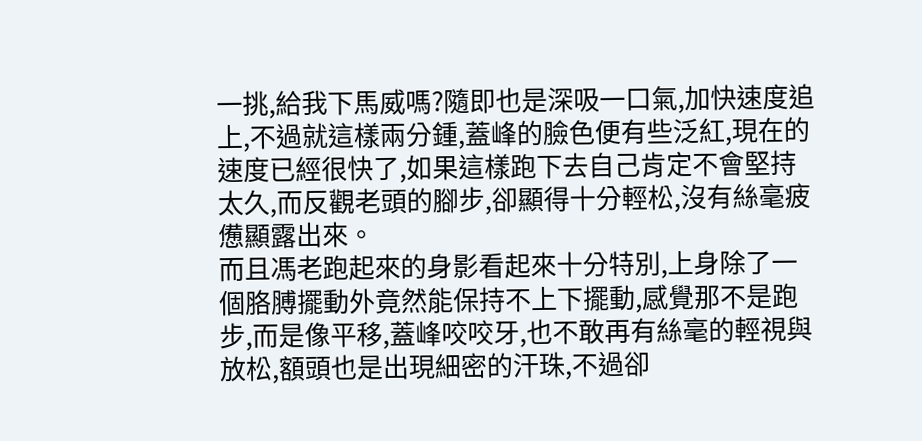一挑,給我下馬威嗎?隨即也是深吸一口氣,加快速度追上,不過就這樣兩分鍾,蓋峰的臉色便有些泛紅,現在的速度已經很快了,如果這樣跑下去自己肯定不會堅持太久,而反觀老頭的腳步,卻顯得十分輕松,沒有絲毫疲憊顯露出來。
而且馮老跑起來的身影看起來十分特別,上身除了一個胳膊擺動外竟然能保持不上下擺動,感覺那不是跑步,而是像平移,蓋峰咬咬牙,也不敢再有絲毫的輕視與放松,額頭也是出現細密的汗珠,不過卻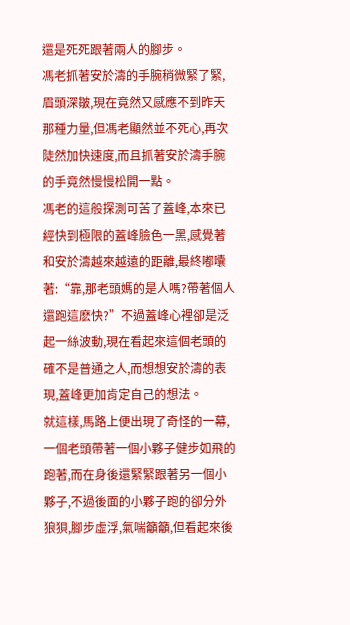還是死死跟著兩人的腳步。
馮老抓著安於濤的手腕稍微緊了緊,眉頭深皺,現在竟然又感應不到昨天那種力量,但馮老顯然並不死心,再次陡然加快速度,而且抓著安於濤手腕的手竟然慢慢松開一點。
馮老的這般探測可苦了蓋峰,本來已經快到極限的蓋峰臉色一黑,感覺著和安於濤越來越遠的距離,最終嘟囔著:“靠,那老頭媽的是人嗎?帶著個人還跑這麽快?”不過蓋峰心裡卻是泛起一絲波動,現在看起來這個老頭的確不是普通之人,而想想安於濤的表現,蓋峰更加肯定自己的想法。
就這樣,馬路上便出現了奇怪的一幕,一個老頭帶著一個小夥子健步如飛的跑著,而在身後還緊緊跟著另一個小夥子,不過後面的小夥子跑的卻分外狼狽,腳步虛浮,氣喘籲籲,但看起來後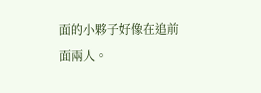面的小夥子好像在追前面兩人。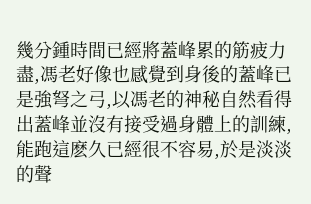幾分鍾時間已經將蓋峰累的筋疲力盡,馮老好像也感覺到身後的蓋峰已是強弩之弓,以馮老的神秘自然看得出蓋峰並沒有接受過身體上的訓練,能跑這麽久已經很不容易,於是淡淡的聲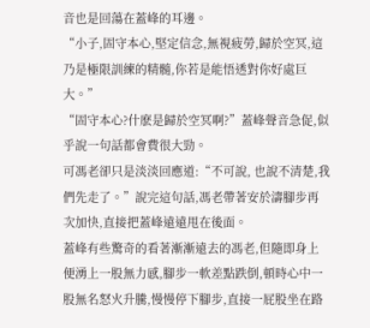音也是回蕩在蓋峰的耳邊。
“小子,固守本心,堅定信念,無視疲勞,歸於空冥,這乃是極限訓練的精髓,你若是能悟透對你好處巨大。”
“固守本心?什麽是歸於空冥啊?”蓋峰聲音急促,似乎說一句話都會費很大勁。
可馮老卻只是淡淡回應道:“不可說, 也說不清楚,我們先走了。”說完這句話,馮老帶著安於濤腳步再次加快,直接把蓋峰遠遠甩在後面。
蓋峰有些驚奇的看著漸漸遠去的馮老,但隨即身上便湧上一股無力感,腳步一軟差點跌倒,頓時心中一股無名怒火升騰,慢慢停下腳步,直接一屁股坐在路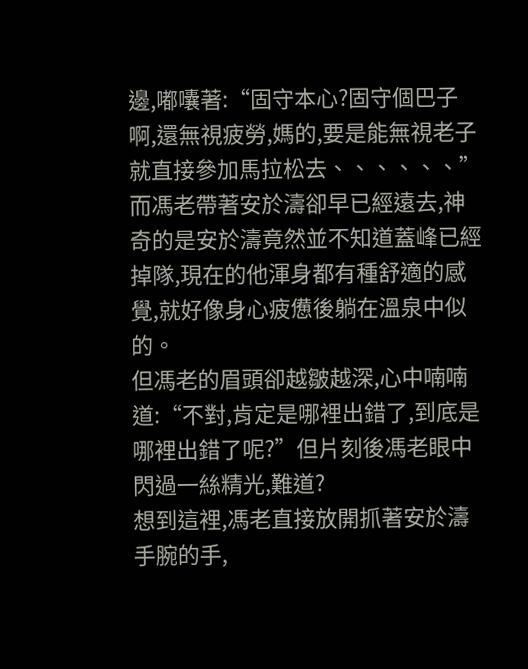邊,嘟囔著:“固守本心?固守個巴子啊,還無視疲勞,媽的,要是能無視老子就直接參加馬拉松去、、、、、、”
而馮老帶著安於濤卻早已經遠去,神奇的是安於濤竟然並不知道蓋峰已經掉隊,現在的他渾身都有種舒適的感覺,就好像身心疲憊後躺在溫泉中似的。
但馮老的眉頭卻越皺越深,心中喃喃道:“不對,肯定是哪裡出錯了,到底是哪裡出錯了呢?”但片刻後馮老眼中閃過一絲精光,難道?
想到這裡,馮老直接放開抓著安於濤手腕的手,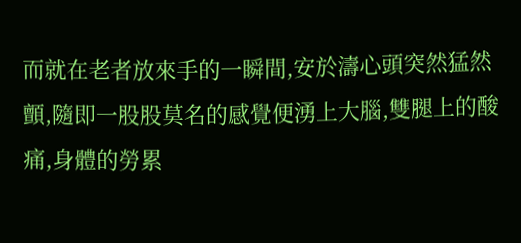而就在老者放來手的一瞬間,安於濤心頭突然猛然顫,隨即一股股莫名的感覺便湧上大腦,雙腿上的酸痛,身體的勞累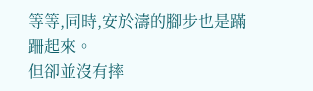等等,同時,安於濤的腳步也是蹣跚起來。
但卻並沒有摔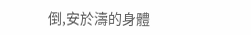倒,安於濤的身體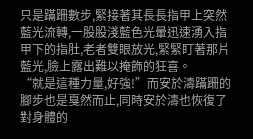只是蹣跚數步,緊接著其長長指甲上突然藍光流轉,一股股淺藍色光暈迅速湧入指甲下的指肚,老者雙眼放光,緊緊盯著那片藍光,臉上露出難以掩飾的狂喜。
“就是這種力量,好強!”而安於濤蹣跚的腳步也是戛然而止,同時安於濤也恢復了對身體的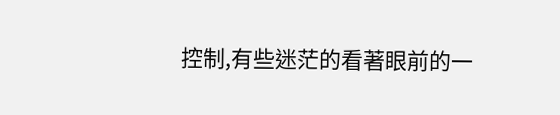控制,有些迷茫的看著眼前的一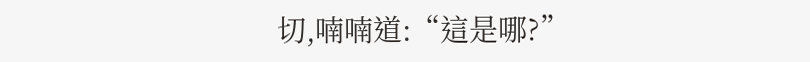切,喃喃道:“這是哪?”